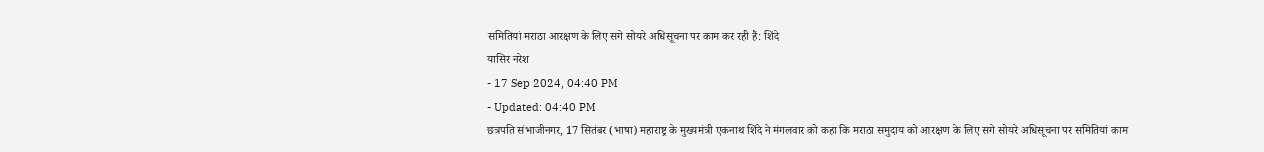समितियां मराठा आरक्षण के लिए सगे सोयरे अधिसूचना पर काम कर रही हैं: शिंदे
यासिर नरेश
- 17 Sep 2024, 04:40 PM
- Updated: 04:40 PM
छत्रपति संभाजीनगर, 17 सितंबर (भाषा) महाराष्ट्र के मुख्यमंत्री एकनाथ शिंदे ने मंगलवार को कहा कि मराठा समुदाय को आरक्षण के लिए सगे सोयरे अधिसूचना पर समितियां काम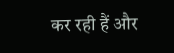कर रही हैं और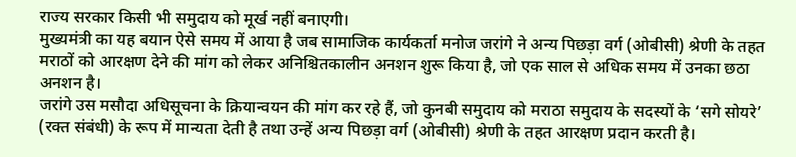राज्य सरकार किसी भी समुदाय को मूर्ख नहीं बनाएगी।
मुख्यमंत्री का यह बयान ऐसे समय में आया है जब सामाजिक कार्यकर्ता मनोज जरांगे ने अन्य पिछड़ा वर्ग (ओबीसी) श्रेणी के तहत मराठों को आरक्षण देने की मांग को लेकर अनिश्चितकालीन अनशन शुरू किया है, जो एक साल से अधिक समय में उनका छठा अनशन है।
जरांगे उस मसौदा अधिसूचना के क्रियान्वयन की मांग कर रहे हैं, जो कुनबी समुदाय को मराठा समुदाय के सदस्यों के ‘सगे सोयरे’ (रक्त संबंधी) के रूप में मान्यता देती है तथा उन्हें अन्य पिछड़ा वर्ग (ओबीसी) श्रेणी के तहत आरक्षण प्रदान करती है।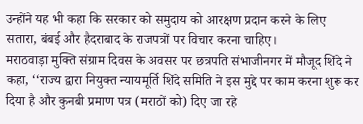उन्होंने यह भी कहा कि सरकार को समुदाय को आरक्षण प्रदान करने के लिए सतारा, बंबई और हैदराबाद के राजपत्रों पर विचार करना चाहिए।
मराठवाड़ा मुक्ति संग्राम दिवस के अवसर पर छत्रपति संभाजीनगर में मौजूद शिंदे ने कहा, ‘‘राज्य द्वारा नियुक्त न्यायमूर्ति शिंदे समिति ने इस मुद्दे पर काम करना शुरू कर दिया है और कुनबी प्रमाण पत्र (मराठों को) दिए जा रहे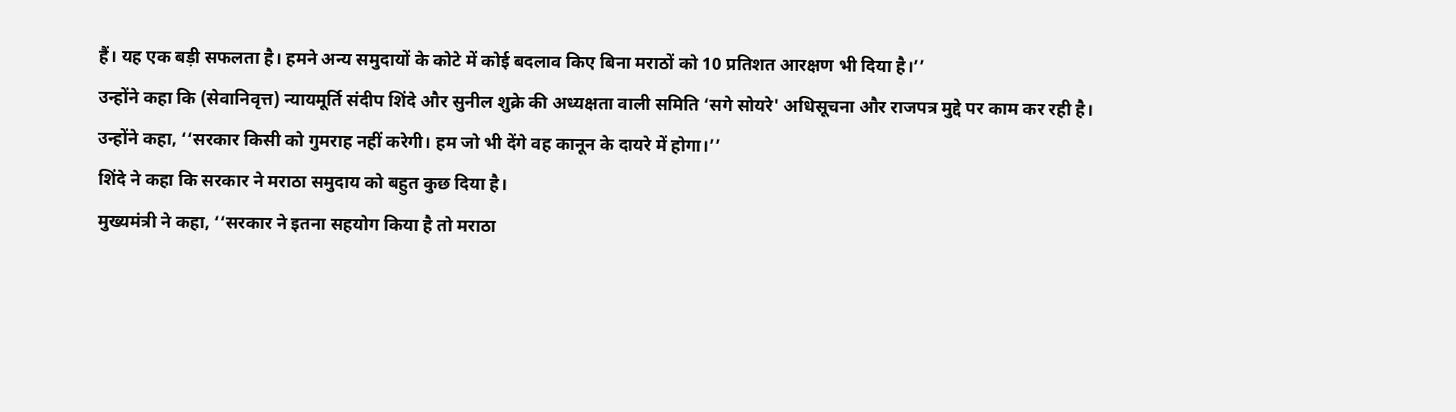हैं। यह एक बड़ी सफलता है। हमने अन्य समुदायों के कोटे में कोई बदलाव किए बिना मराठों को 10 प्रतिशत आरक्षण भी दिया है।’’
उन्होंने कहा कि (सेवानिवृत्त) न्यायमूर्ति संदीप शिंदे और सुनील शुक्रे की अध्यक्षता वाली समिति ‘सगे सोयरे' अधिसूचना और राजपत्र मुद्दे पर काम कर रही है।
उन्होंने कहा, ‘‘सरकार किसी को गुमराह नहीं करेगी। हम जो भी देंगे वह कानून के दायरे में होगा।’’
शिंदे ने कहा कि सरकार ने मराठा समुदाय को बहुत कुछ दिया है।
मुख्यमंत्री ने कहा, ‘‘सरकार ने इतना सहयोग किया है तो मराठा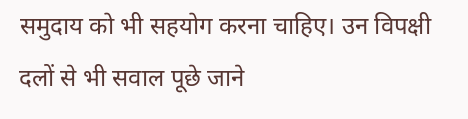समुदाय को भी सहयोग करना चाहिए। उन विपक्षी दलों से भी सवाल पूछे जाने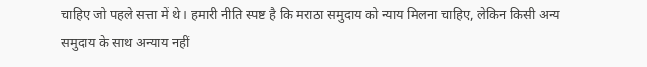चाहिए जो पहले सत्ता में थे। हमारी नीति स्पष्ट है कि मराठा समुदाय को न्याय मिलना चाहिए, लेकिन किसी अन्य समुदाय के साथ अन्याय नहीं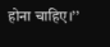होना चाहिए।’’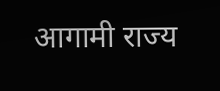आगामी राज्य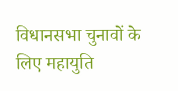विधानसभा चुनावों के लिए महायुति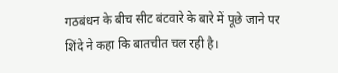गठबंधन के बीच सीट बंटवारे के बारे में पूछे जाने पर शिंदे ने कहा कि बातचीत चल रही है।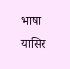भाषा यासिर